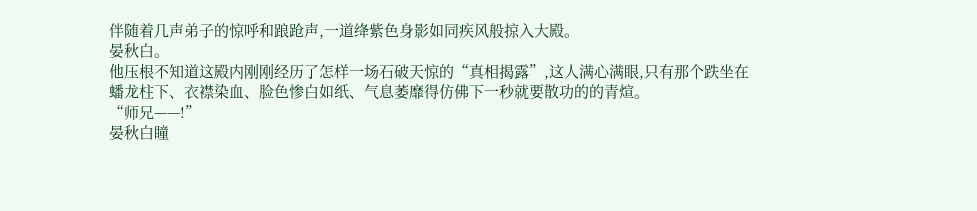伴随着几声弟子的惊呼和踉跄声,一道绛紫色身影如同疾风般掠入大殿。
晏秋白。
他压根不知道这殿内刚刚经历了怎样一场石破天惊的“真相揭露”,这人满心满眼,只有那个跌坐在蟠龙柱下、衣襟染血、脸色惨白如纸、气息萎靡得仿佛下一秒就要散功的的青煊。
“师兄——!”
晏秋白瞳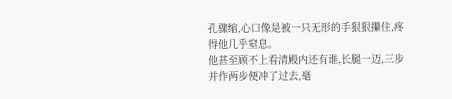孔骤缩,心口像是被一只无形的手狠狠攥住,疼得他几乎窒息。
他甚至顾不上看清殿内还有谁,长腿一迈,三步并作两步便冲了过去,毫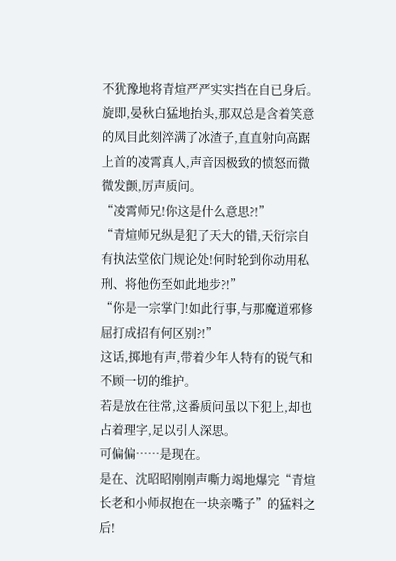不犹豫地将青煊严严实实挡在自已身后。
旋即,晏秋白猛地抬头,那双总是含着笑意的凤目此刻淬满了冰渣子,直直射向高踞上首的凌霄真人,声音因极致的愤怒而微微发颤,厉声质问。
“凌霄师兄!你这是什么意思?!”
“青煊师兄纵是犯了天大的错,天衍宗自有执法堂依门规论处!何时轮到你动用私刑、将他伤至如此地步?!”
“你是一宗掌门!如此行事,与那魔道邪修屈打成招有何区别?!”
这话,掷地有声,带着少年人特有的锐气和不顾一切的维护。
若是放在往常,这番质问虽以下犯上,却也占着理字,足以引人深思。
可偏偏……是现在。
是在、沈昭昭刚刚声嘶力竭地爆完“青煊长老和小师叔抱在一块亲嘴子”的猛料之后!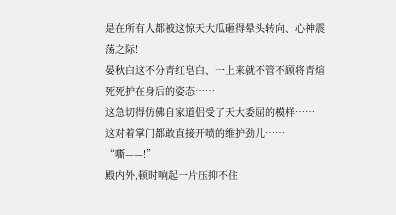是在所有人都被这惊天大瓜砸得晕头转向、心神震荡之际!
晏秋白这不分青红皂白、一上来就不管不顾将青煊死死护在身后的姿态……
这急切得仿佛自家道侣受了天大委屈的模样……
这对着掌门都敢直接开喷的维护劲儿……
“嘶——!”
殿内外,顿时响起一片压抑不住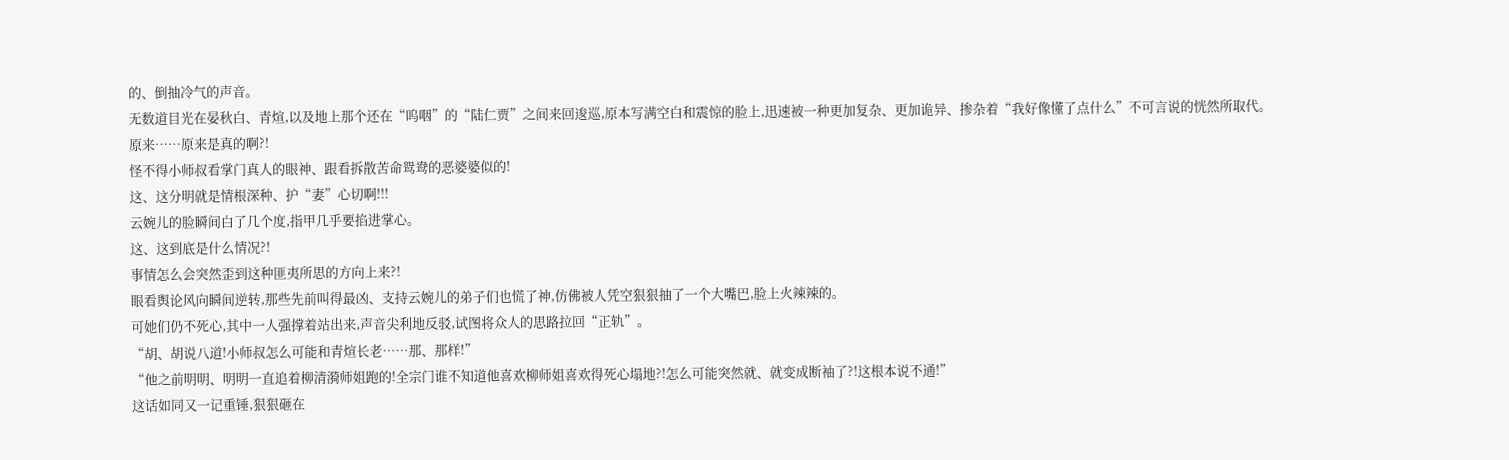的、倒抽冷气的声音。
无数道目光在晏秋白、青煊,以及地上那个还在“呜咽”的“陆仁贾”之间来回逡巡,原本写满空白和震惊的脸上,迅速被一种更加复杂、更加诡异、掺杂着“我好像懂了点什么”不可言说的恍然所取代。
原来……原来是真的啊?!
怪不得小师叔看掌门真人的眼神、跟看拆散苦命鸳鸯的恶婆婆似的!
这、这分明就是情根深种、护“妻”心切啊!!!
云婉儿的脸瞬间白了几个度,指甲几乎要掐进掌心。
这、这到底是什么情况?!
事情怎么会突然歪到这种匪夷所思的方向上来?!
眼看舆论风向瞬间逆转,那些先前叫得最凶、支持云婉儿的弟子们也慌了神,仿佛被人凭空狠狠抽了一个大嘴巴,脸上火辣辣的。
可她们仍不死心,其中一人强撑着站出来,声音尖利地反驳,试图将众人的思路拉回“正轨”。
“胡、胡说八道!小师叔怎么可能和青煊长老……那、那样!”
“他之前明明、明明一直追着柳清漪师姐跑的!全宗门谁不知道他喜欢柳师姐喜欢得死心塌地?!怎么可能突然就、就变成断袖了?!这根本说不通!”
这话如同又一记重锤,狠狠砸在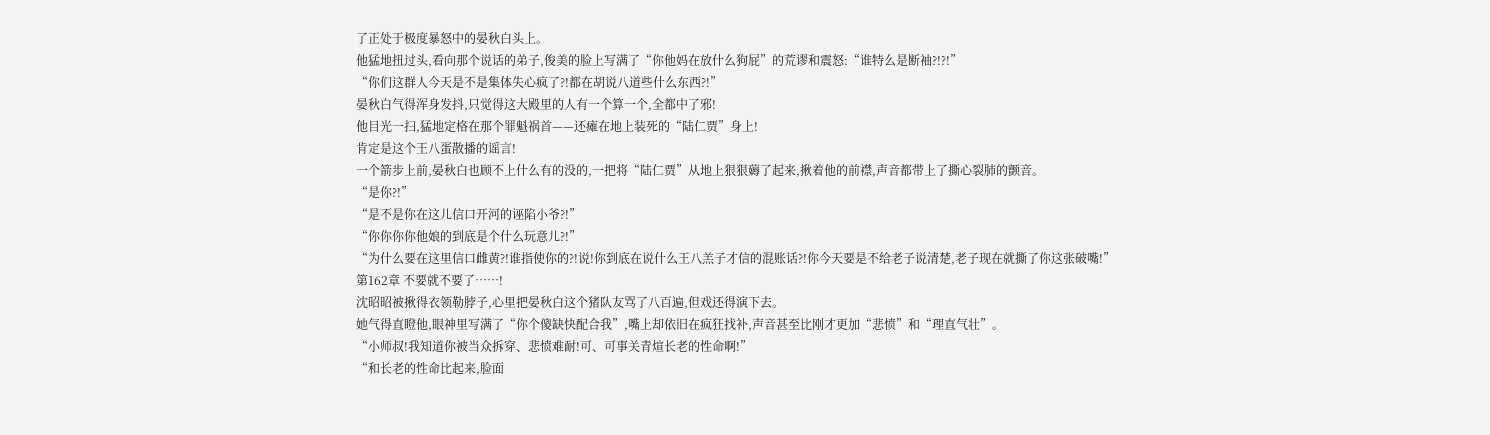了正处于极度暴怒中的晏秋白头上。
他猛地扭过头,看向那个说话的弟子,俊美的脸上写满了“你他妈在放什么狗屁”的荒谬和震怒:“谁特么是断袖?!?!”
“你们这群人今天是不是集体失心疯了?!都在胡说八道些什么东西?!”
晏秋白气得浑身发抖,只觉得这大殿里的人有一个算一个,全都中了邪!
他目光一扫,猛地定格在那个罪魁祸首——还瘫在地上装死的“陆仁贾”身上!
肯定是这个王八蛋散播的谣言!
一个箭步上前,晏秋白也顾不上什么有的没的,一把将“陆仁贾”从地上狠狠薅了起来,揪着他的前襟,声音都带上了撕心裂肺的颤音。
“是你?!”
“是不是你在这儿信口开河的诬陷小爷?!”
“你你你你他娘的到底是个什么玩意儿?!”
“为什么要在这里信口雌黄?!谁指使你的?!说!你到底在说什么王八羔子才信的混账话?!你今天要是不给老子说清楚,老子现在就撕了你这张破嘴!”
第162章 不要就不要了……!
沈昭昭被揪得衣领勒脖子,心里把晏秋白这个猪队友骂了八百遍,但戏还得演下去。
她气得直瞪他,眼神里写满了“你个傻缺快配合我”,嘴上却依旧在疯狂找补,声音甚至比刚才更加“悲愤”和“理直气壮”。
“小师叔!我知道你被当众拆穿、悲愤难耐!可、可事关青煊长老的性命啊!”
“和长老的性命比起来,脸面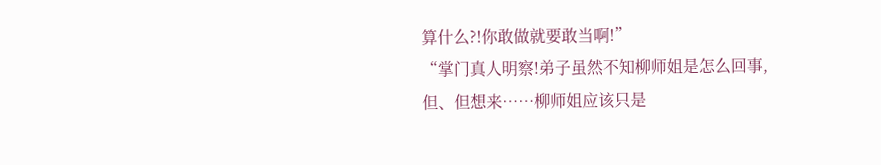算什么?!你敢做就要敢当啊!”
“掌门真人明察!弟子虽然不知柳师姐是怎么回事,但、但想来……柳师姐应该只是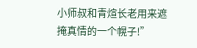小师叔和青煊长老用来遮掩真情的一个幌子!”